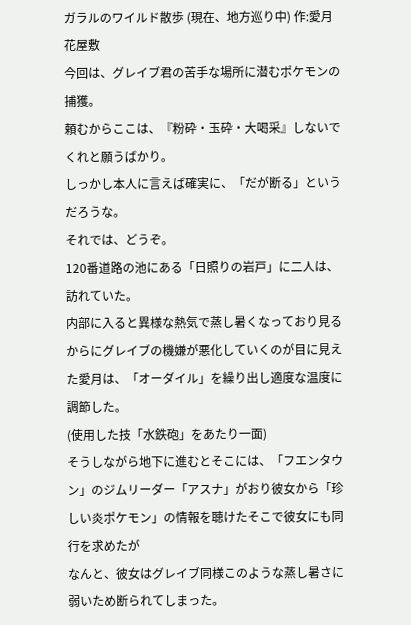ガラルのワイルド散歩 (現在、地方巡り中) 作:愛月 花屋敷
今回は、グレイブ君の苦手な場所に潜むポケモンの捕獲。
頼むからここは、『粉砕・玉砕・大喝采』しないでくれと願うばかり。
しっかし本人に言えば確実に、「だが断る」というだろうな。
それでは、どうぞ。
120番道路の池にある「日照りの岩戸」に二人は、訪れていた。
内部に入ると異様な熱気で蒸し暑くなっており見るからにグレイブの機嫌が悪化していくのが目に見えた愛月は、「オーダイル」を繰り出し適度な温度に調節した。
(使用した技「水鉄砲」をあたり一面)
そうしながら地下に進むとそこには、「フエンタウン」のジムリーダー「アスナ」がおり彼女から「珍しい炎ポケモン」の情報を聴けたそこで彼女にも同行を求めたが
なんと、彼女はグレイブ同様このような蒸し暑さに弱いため断られてしまった。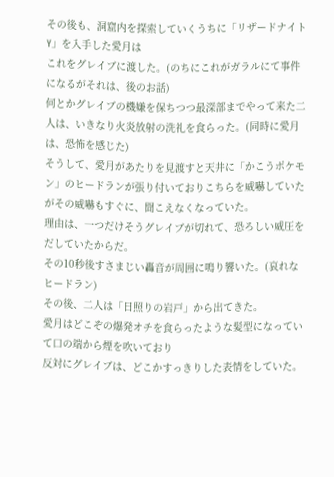その後も、洞窟内を探索していくうちに「リザードナイトY」を入手した愛月は
これをグレイブに渡した。(のちにこれがガラルにて事件になるがそれは、後のお話)
何とかグレイブの機嫌を保ちつつ最深部までやって来た二人は、いきなり火炎放射の洗礼を食らった。(同時に愛月は、恐怖を感じた)
そうして、愛月があたりを見渡すと天井に「かこうポケモン」のヒードランが張り付いておりこちらを威嚇していたがその威嚇もすぐに、聞こえなくなっていた。
理由は、一つだけそうグレイブが切れて、恐ろしい威圧をだしていたからだ。
その10秒後すさまじい轟音が周囲に鳴り響いた。(哀れなヒードラン)
その後、二人は「日照りの岩戸」から出てきた。
愛月はどこぞの爆発オチを食らったような髪型になっていて口の端から煙を吹いており
反対にグレイブは、どこかすっきりした表情をしていた。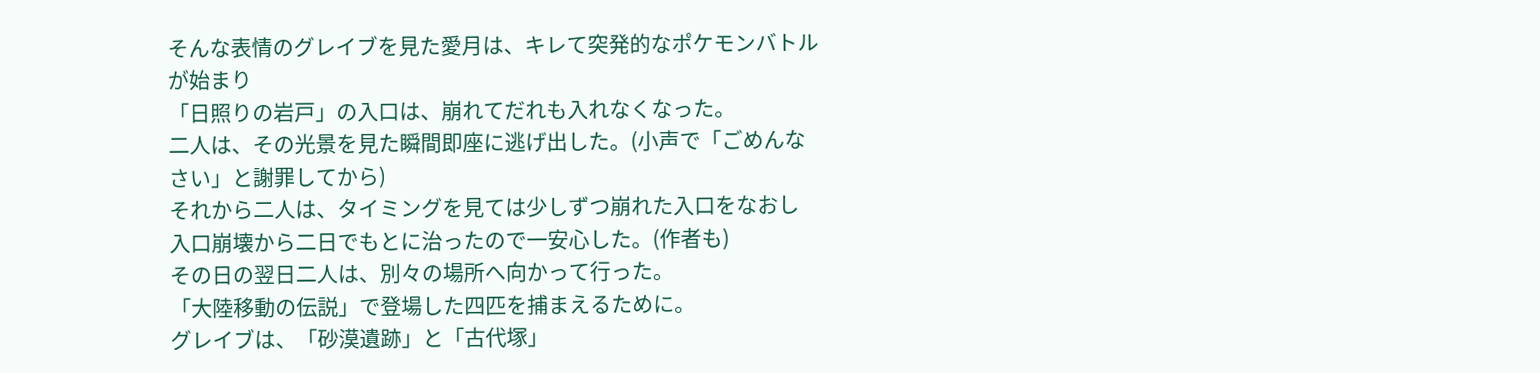そんな表情のグレイブを見た愛月は、キレて突発的なポケモンバトルが始まり
「日照りの岩戸」の入口は、崩れてだれも入れなくなった。
二人は、その光景を見た瞬間即座に逃げ出した。(小声で「ごめんなさい」と謝罪してから)
それから二人は、タイミングを見ては少しずつ崩れた入口をなおし
入口崩壊から二日でもとに治ったので一安心した。(作者も)
その日の翌日二人は、別々の場所へ向かって行った。
「大陸移動の伝説」で登場した四匹を捕まえるために。
グレイブは、「砂漠遺跡」と「古代塚」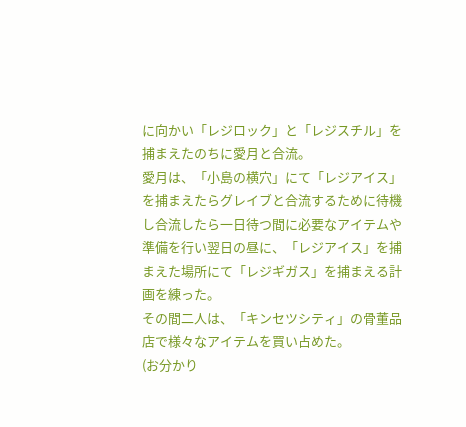に向かい「レジロック」と「レジスチル」を
捕まえたのちに愛月と合流。
愛月は、「小島の横穴」にて「レジアイス」を捕まえたらグレイブと合流するために待機し合流したら一日待つ間に必要なアイテムや準備を行い翌日の昼に、「レジアイス」を捕まえた場所にて「レジギガス」を捕まえる計画を練った。
その間二人は、「キンセツシティ」の骨董品店で様々なアイテムを買い占めた。
(お分かり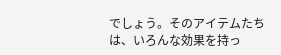でしょう。そのアイテムたちは、いろんな効果を持っ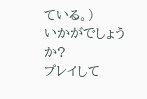ている。)
いかがでしょうか?
プレイして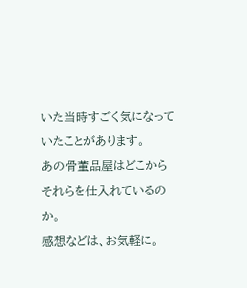いた当時すごく気になっていたことがあります。
あの骨董品屋はどこからそれらを仕入れているのか。
感想などは、お気軽に。